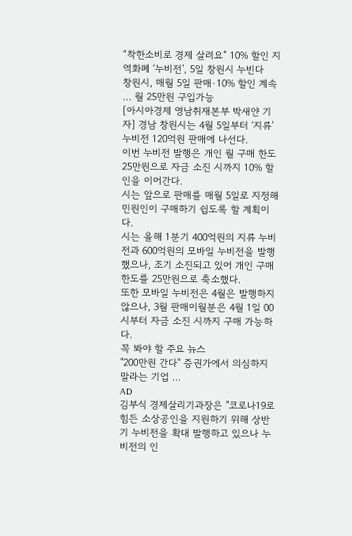“착한소비로 경제 살려요” 10% 할인 지역화폐 ‘누비전’, 5일 창원시 누빈다
창원시, 매월 5일 판매·10% 할인 계속 … 월 25만원 구입가능
[아시아경제 영남취재본부 박새얀 기자] 경남 창원시는 4월 5일부터 ‘지류’ 누비전 120억원 판매에 나선다.
이번 누비전 발행은 개인 월 구매 한도 25만원으로 자금 소진 시까지 10% 할인을 이어간다.
시는 앞으로 판매를 매월 5일로 지정해 민원인이 구매하기 쉽도록 할 계획이다.
시는 올해 1분기 400억원의 지류 누비전과 600억원의 모바일 누비전을 발행했으나, 조기 소진되고 있어 개인 구매 한도를 25만원으로 축소했다.
또한 모바일 누비전은 4월은 발행하지 않으나, 3월 판매이월분은 4월 1일 00시부터 자금 소진 시까지 구매 가능하다.
꼭 봐야 할 주요 뉴스
"200만원 간다" 증권가에서 의심하지 말라는 기업 ...
AD
김부식 경제살리기과장은 "코로나19로 힘든 소상공인을 지원하기 위해 상반기 누비전을 확대 발행하고 있으나 누비전의 인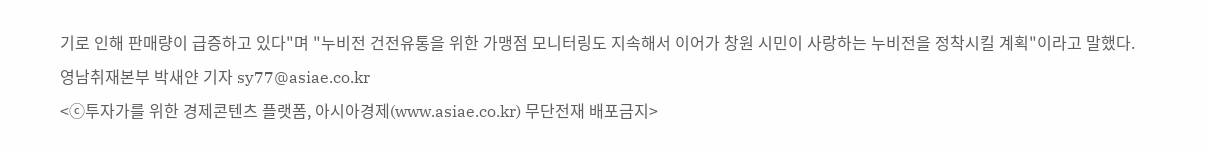기로 인해 판매량이 급증하고 있다"며 "누비전 건전유통을 위한 가맹점 모니터링도 지속해서 이어가 창원 시민이 사랑하는 누비전을 정착시킬 계획"이라고 말했다.
영남취재본부 박새얀 기자 sy77@asiae.co.kr
<ⓒ투자가를 위한 경제콘텐츠 플랫폼, 아시아경제(www.asiae.co.kr) 무단전재 배포금지>